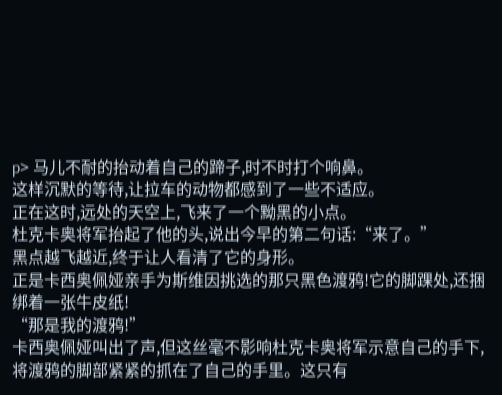p> 马儿不耐的抬动着自己的蹄子,时不时打个响鼻。
这样沉默的等待,让拉车的动物都感到了一些不适应。
正在这时,远处的天空上,飞来了一个黝黑的小点。
杜克卡奥将军抬起了他的头,说出今早的第二句话:“来了。”
黑点越飞越近,终于让人看清了它的身形。
正是卡西奥佩娅亲手为斯维因挑选的那只黑色渡鸦!它的脚踝处,还捆绑着一张牛皮纸!
“那是我的渡鸦!”
卡西奥佩娅叫出了声,但这丝毫不影响杜克卡奥将军示意自己的手下,将渡鸦的脚部紧紧的抓在了自己的手里。这只有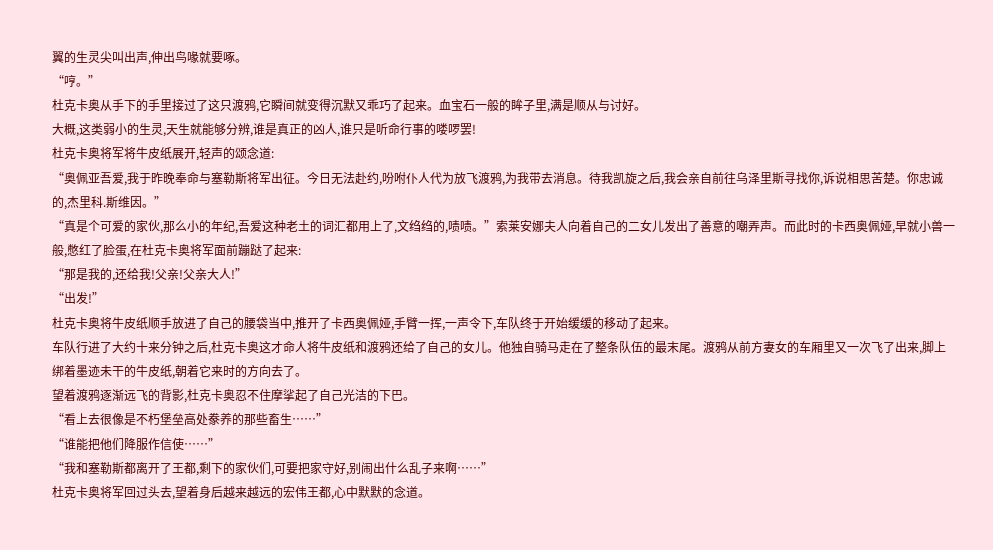翼的生灵尖叫出声,伸出鸟喙就要啄。
“哼。”
杜克卡奥从手下的手里接过了这只渡鸦,它瞬间就变得沉默又乖巧了起来。血宝石一般的眸子里,满是顺从与讨好。
大概,这类弱小的生灵,天生就能够分辨,谁是真正的凶人,谁只是听命行事的喽啰罢!
杜克卡奥将军将牛皮纸展开,轻声的颂念道:
“奥佩亚吾爱,我于昨晚奉命与塞勒斯将军出征。今日无法赴约,吩咐仆人代为放飞渡鸦,为我带去消息。待我凯旋之后,我会亲自前往乌泽里斯寻找你,诉说相思苦楚。你忠诚的,杰里科.斯维因。”
“真是个可爱的家伙,那么小的年纪,吾爱这种老土的词汇都用上了,文绉绉的,啧啧。”索莱安娜夫人向着自己的二女儿发出了善意的嘲弄声。而此时的卡西奥佩娅,早就小兽一般,憋红了脸蛋,在杜克卡奥将军面前蹦跶了起来:
“那是我的,还给我!父亲!父亲大人!”
“出发!”
杜克卡奥将牛皮纸顺手放进了自己的腰袋当中,推开了卡西奥佩娅,手臂一挥,一声令下,车队终于开始缓缓的移动了起来。
车队行进了大约十来分钟之后,杜克卡奥这才命人将牛皮纸和渡鸦还给了自己的女儿。他独自骑马走在了整条队伍的最末尾。渡鸦从前方妻女的车厢里又一次飞了出来,脚上绑着墨迹未干的牛皮纸,朝着它来时的方向去了。
望着渡鸦逐渐远飞的背影,杜克卡奥忍不住摩挲起了自己光洁的下巴。
“看上去很像是不朽堡垒高处豢养的那些畜生……”
“谁能把他们降服作信使……”
“我和塞勒斯都离开了王都,剩下的家伙们,可要把家守好,别闹出什么乱子来啊……”
杜克卡奥将军回过头去,望着身后越来越远的宏伟王都,心中默默的念道。